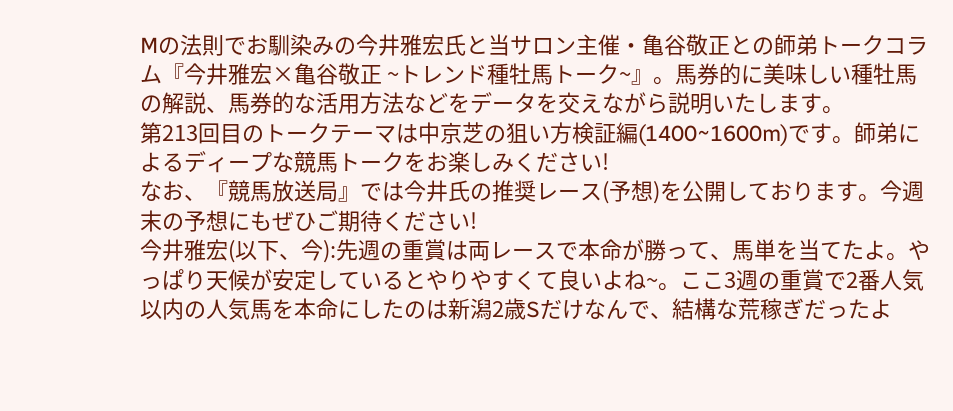Mの法則でお馴染みの今井雅宏氏と当サロン主催・亀谷敬正との師弟トークコラム『今井雅宏×亀谷敬正 ~トレンド種牡馬トーク~』。馬券的に美味しい種牡馬の解説、馬券的な活用方法などをデータを交えながら説明いたします。
第213回目のトークテーマは中京芝の狙い方検証編(1400~1600m)です。師弟によるディープな競馬トークをお楽しみください!
なお、『競馬放送局』では今井氏の推奨レース(予想)を公開しております。今週末の予想にもぜひご期待ください!
今井雅宏(以下、今):先週の重賞は両レースで本命が勝って、馬単を当てたよ。やっぱり天候が安定しているとやりやすくて良いよね~。ここ3週の重賞で2番人気以内の人気馬を本命にしたのは新潟2歳Sだけなんで、結構な荒稼ぎだったよ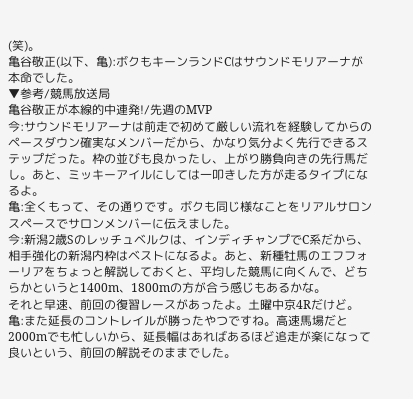(笑)。
亀谷敬正(以下、亀):ボクもキーンランドCはサウンドモリアーナが本命でした。
▼参考/競馬放送局
亀谷敬正が本線的中連発!/先週のMVP
今:サウンドモリアーナは前走で初めて厳しい流れを経験してからのペースダウン確実なメンバーだから、かなり気分よく先行できるステップだった。枠の並びも良かったし、上がり勝負向きの先行馬だし。あと、ミッキーアイルにしては一叩きした方が走るタイプになるよ。
亀:全くもって、その通りです。ボクも同じ様なことをリアルサロンスペースでサロンメンバーに伝えました。
今:新潟2歳Sのレッチュベルクは、インディチャンプでC系だから、相手強化の新潟内枠はベストになるよ。あと、新種牡馬のエフフォーリアをちょっと解説しておくと、平均した競馬に向くんで、どちらかというと1400m、1800mの方が合う感じもあるかな。
それと早速、前回の復習レースがあったよ。土曜中京4Rだけど。
亀:また延長のコントレイルが勝ったやつですね。高速馬場だと2000mでも忙しいから、延長幅はあればあるほど追走が楽になって良いという、前回の解説そのままでした。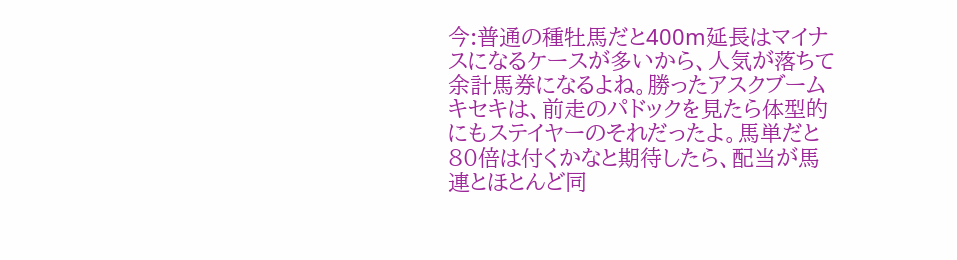今:普通の種牡馬だと400m延長はマイナスになるケースが多いから、人気が落ちて余計馬券になるよね。勝ったアスクブームキセキは、前走のパドックを見たら体型的にもステイヤーのそれだったよ。馬単だと80倍は付くかなと期待したら、配当が馬連とほとんど同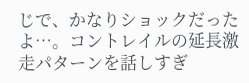じで、かなりショックだったよ…。コントレイルの延長激走パターンを話しすぎ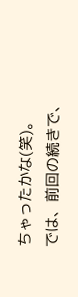ちゃったかな(笑)。
では、前回の続きで、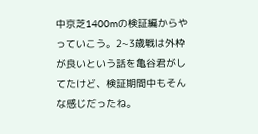中京芝1400mの検証編からやっていこう。2~3歳戦は外枠が良いという話を亀谷君がしてたけど、検証期間中もそんな感じだったね。